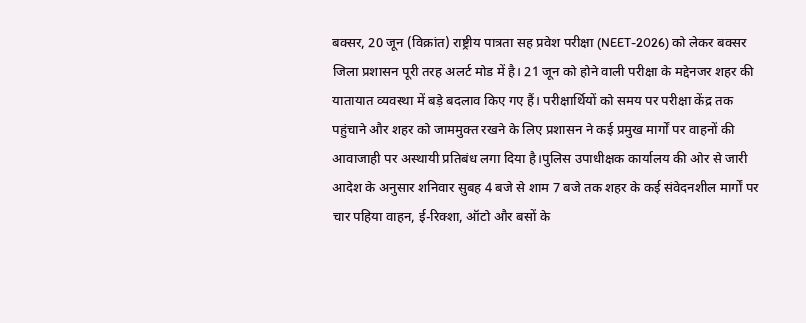बक्सर, 20 जून (विक्रांत) राष्ट्रीय पात्रता सह प्रवेश परीक्षा (NEET-2026) को लेकर बक्सर जिला प्रशासन पूरी तरह अलर्ट मोड में है। 21 जून को होने वाली परीक्षा के मद्देनजर शहर की यातायात व्यवस्था में बड़े बदलाव किए गए हैं। परीक्षार्थियों को समय पर परीक्षा केंद्र तक पहुंचाने और शहर को जाममुक्त रखने के लिए प्रशासन ने कई प्रमुख मार्गों पर वाहनों की आवाजाही पर अस्थायी प्रतिबंध लगा दिया है।पुलिस उपाधीक्षक कार्यालय की ओर से जारी आदेश के अनुसार शनिवार सुबह 4 बजे से शाम 7 बजे तक शहर के कई संवेदनशील मार्गों पर चार पहिया वाहन, ई-रिक्शा, ऑटो और बसों के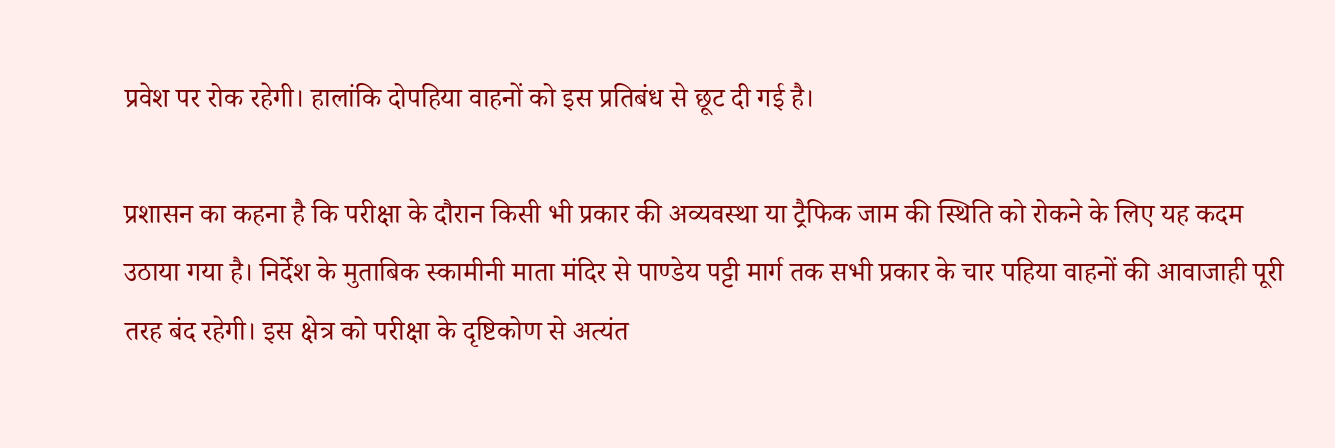प्रवेश पर रोक रहेगी। हालांकि दोपहिया वाहनों को इस प्रतिबंध से छूट दी गई है।

प्रशासन का कहना है कि परीक्षा के दौरान किसी भी प्रकार की अव्यवस्था या ट्रैफिक जाम की स्थिति को रोकने के लिए यह कदम उठाया गया है। निर्देश के मुताबिक स्कामीनी माता मंदिर से पाण्डेय पट्टी मार्ग तक सभी प्रकार के चार पहिया वाहनों की आवाजाही पूरी तरह बंद रहेगी। इस क्षेत्र को परीक्षा के दृष्टिकोण से अत्यंत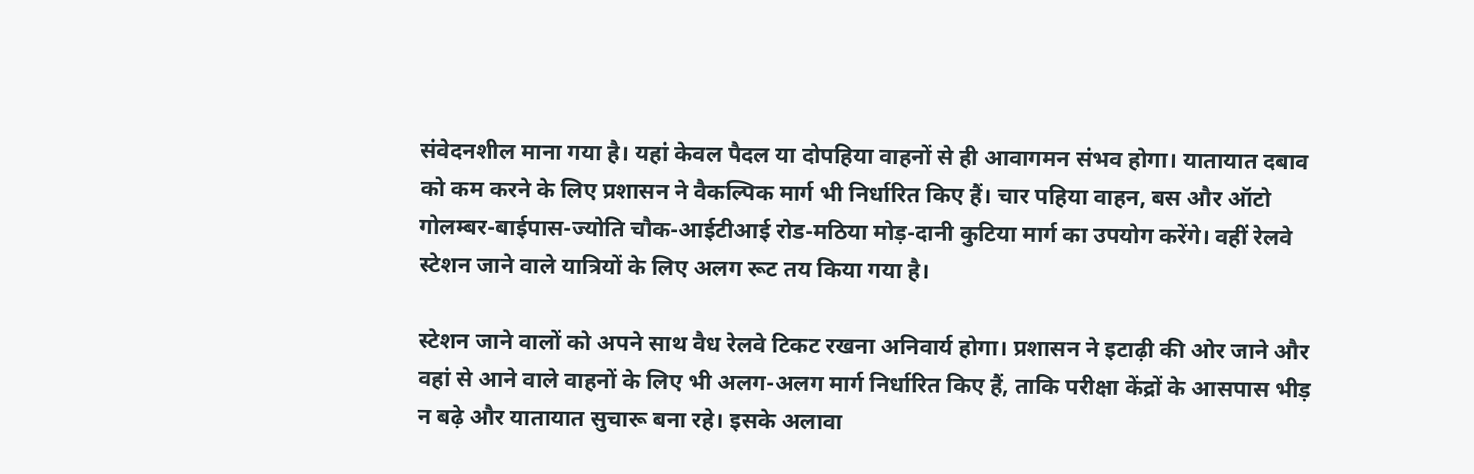संवेदनशील माना गया है। यहां केवल पैदल या दोपहिया वाहनों से ही आवागमन संभव होगा। यातायात दबाव को कम करने के लिए प्रशासन ने वैकल्पिक मार्ग भी निर्धारित किए हैं। चार पहिया वाहन, बस और ऑटो गोलम्बर-बाईपास-ज्योति चौक-आईटीआई रोड-मठिया मोड़-दानी कुटिया मार्ग का उपयोग करेंगे। वहीं रेलवे स्टेशन जाने वाले यात्रियों के लिए अलग रूट तय किया गया है।

स्टेशन जाने वालों को अपने साथ वैध रेलवे टिकट रखना अनिवार्य होगा। प्रशासन ने इटाढ़ी की ओर जाने और वहां से आने वाले वाहनों के लिए भी अलग-अलग मार्ग निर्धारित किए हैं, ताकि परीक्षा केंद्रों के आसपास भीड़ न बढ़े और यातायात सुचारू बना रहे। इसके अलावा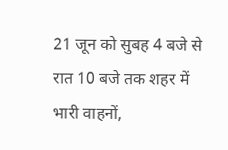21 जून को सुबह 4 बजे से रात 10 बजे तक शहर में भारी वाहनों,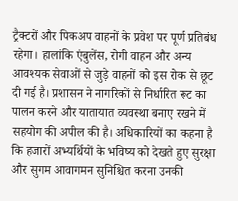ट्रैक्टरों और पिकअप वाहनों के प्रवेश पर पूर्ण प्रतिबंध रहेगा। हालांकि एंबुलेंस, रोगी वाहन और अन्य आवश्यक सेवाओं से जुड़े वाहनों को इस रोक से छूट दी गई है। प्रशासन ने नागरिकों से निर्धारित रूट का पालन करने और यातायात व्यवस्था बनाए रखने में सहयोग की अपील की है। अधिकारियों का कहना है कि हजारों अभ्यर्थियों के भविष्य को देखते हुए सुरक्षा और सुगम आवागमन सुनिश्चित करना उनकी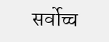सर्वोच्च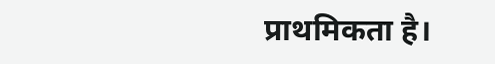प्राथमिकता है।